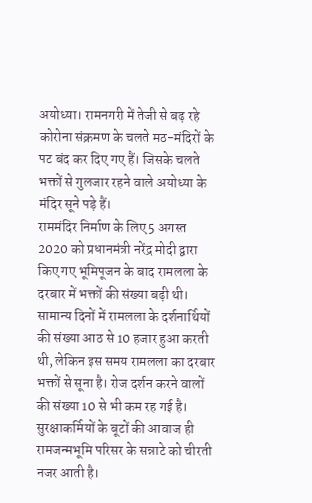अयोध्या। रामनगरी में तेजी से बढ़ रहे कोरोना संक्रमण के चलते मठ-मंदिरों के पट बंद कर दिए गए हैं। जिसके चलते भक्तों से गुलजार रहने वाले अयोध्या के मंदिर सूने पड़े हैं।
राममंदिर निर्माण के लिए 5 अगस्त 2020 को प्रधानमंत्री नरेंद्र मोदी द्वारा किए गए भूमिपूजन के बाद रामलला के दरबार में भक्तों की संख्या बढ़ी थी।
सामान्य दिनों में रामलला के दर्शनार्थियों की संख्या आठ से 10 हजार हुआ करती थी, लेकिन इस समय रामलला का दरबार भक्तों से सूना है। रोज दर्शन करने वालों की संख्या 10 से भी कम रह गई है।
सुरक्षाकर्मियों के बूटों की आवाज ही रामजन्मभूमि परिसर के सन्नाटे को चीरती नजर आती है।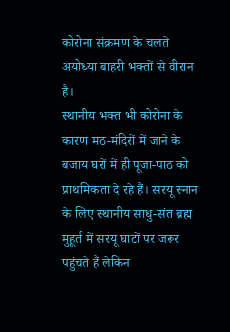कोरोना संक्रमण के चलते अयोध्या बाहरी भक्तों से वीरान है।
स्थानीय भक्त भी कोरोना के कारण मठ-मंदिरों में जाने के बजाय घरों में ही पूजा-पाठ को प्राथमिकता दे रहे हैं। सरयू स्नान के लिए स्थानीय साधु-संत ब्रह्म मुहूर्त में सरयू घाटों पर जरूर पहुंचते हैं लेकिन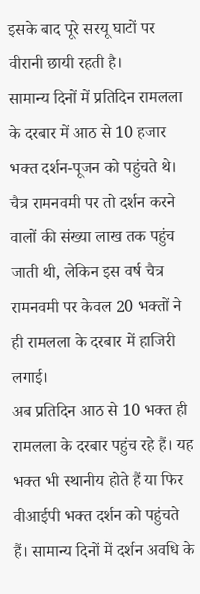इसके बाद पूरे सरयू घाटों पर वीरानी छायी रहती है।
सामान्य दिनों में प्रतिदिन रामलला के दरबार में आठ से 10 हजार भक्त दर्शन-पूजन को पहुंचते थे। चैत्र रामनवमी पर तो दर्शन करने वालों की संख्या लाख तक पहुंच जाती थी, लेकिन इस वर्ष चैत्र रामनवमी पर केवल 20 भक्तों ने ही रामलला के दरबार में हाजिरी लगाई।
अब प्रतिदिन आठ से 10 भक्त ही रामलला के दरबार पहुंच रहे हैं। यह भक्त भी स्थानीय होते हैं या फिर वीआईपी भक्त दर्शन को पहुंचते हैं। सामान्य दिनों में दर्शन अवधि के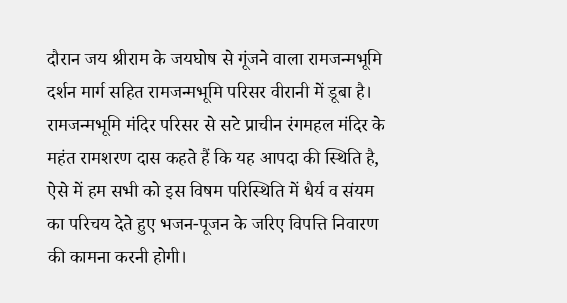दौरान जय श्रीराम के जयघोष से गूंजने वाला रामजन्मभूमि दर्शन मार्ग सहित रामजन्मभूमि परिसर वीरानी में डूबा है।
रामजन्मभूमि मंदिर परिसर से सटे प्राचीन रंगमहल मंदिर के महंत रामशरण दास कहते हैं कि यह आपदा की स्थिति है, ऐसे में हम सभी को इस विषम परिस्थिति में धैर्य व संयम का परिचय देते हुए भजन-पूजन के जरिए विपत्ति निवारण की कामना करनी होगी।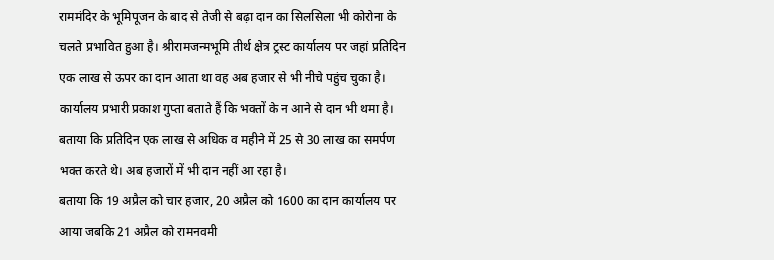राममंदिर के भूमिपूजन के बाद से तेजी से बढ़ा दान का सिलसिला भी कोरोना के चलते प्रभावित हुआ है। श्रीरामजन्मभूमि तीर्थ क्षेत्र ट्रस्ट कार्यालय पर जहां प्रतिदिन एक लाख से ऊपर का दान आता था वह अब हजार से भी नीचे पहुंच चुका है।
कार्यालय प्रभारी प्रकाश गुप्ता बताते हैं कि भक्तों के न आने से दान भी थमा है। बताया कि प्रतिदिन एक लाख से अधिक व महीने में 25 से 30 लाख का समर्पण भक्त करते थे। अब हजारों में भी दान नहीं आ रहा है।
बताया कि 19 अप्रैल को चार हजार, 20 अप्रैल को 1600 का दान कार्यालय पर आया जबकि 21 अप्रैल को रामनवमी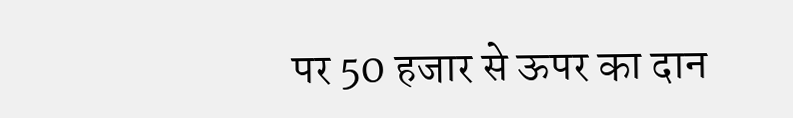पर 50 हजार से ऊपर का दान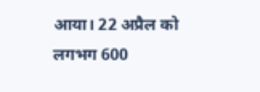आया। 22 अप्रैल को लगभग 600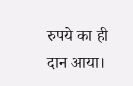रुपये का ही दान आया।